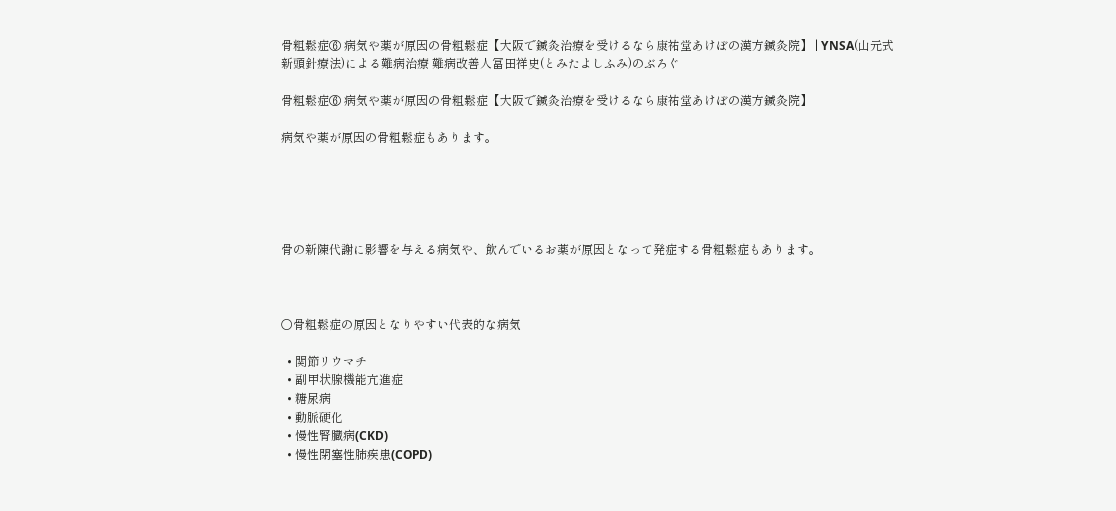骨粗鬆症⑥ 病気や薬が原因の骨粗鬆症【大阪で鍼灸治療を受けるなら康祐堂あけぼの漢方鍼灸院】 | YNSA(山元式新頭針療法)による難病治療 難病改善人冨田祥史(とみたよしふみ)のぶろぐ

骨粗鬆症⑥ 病気や薬が原因の骨粗鬆症【大阪で鍼灸治療を受けるなら康祐堂あけぼの漢方鍼灸院】

病気や薬が原因の骨粗鬆症もあります。





骨の新陳代謝に影響を与える病気や、飲んでいるお薬が原因となって発症する骨粗鬆症もあります。



○骨粗鬆症の原因となりやすい代表的な病気

  • 関節リウマチ
  • 副甲状腺機能亢進症
  • 糖尿病
  • 動脈硬化
  • 慢性腎臓病(CKD)
  • 慢性閉塞性肺疾患(COPD)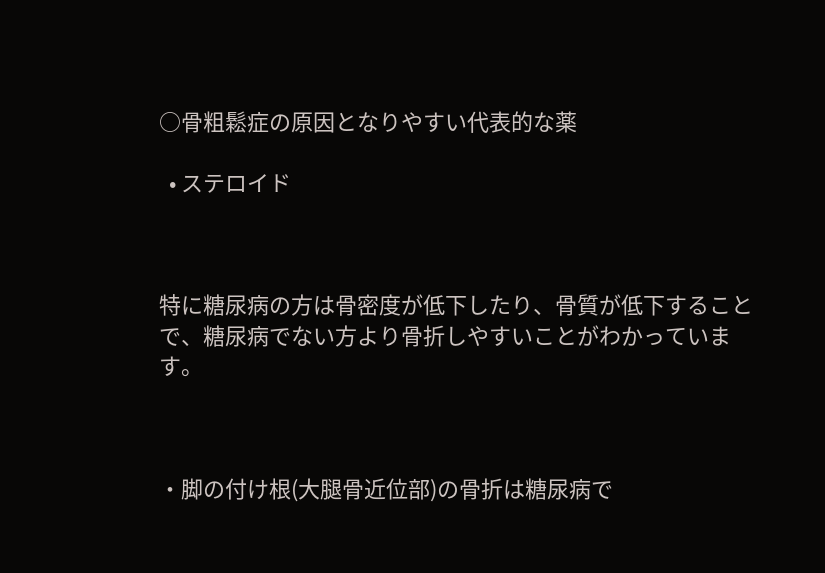○骨粗鬆症の原因となりやすい代表的な薬

  • ステロイド



特に糖尿病の方は骨密度が低下したり、骨質が低下することで、糖尿病でない方より骨折しやすいことがわかっています。



・脚の付け根(大腿骨近位部)の骨折は糖尿病で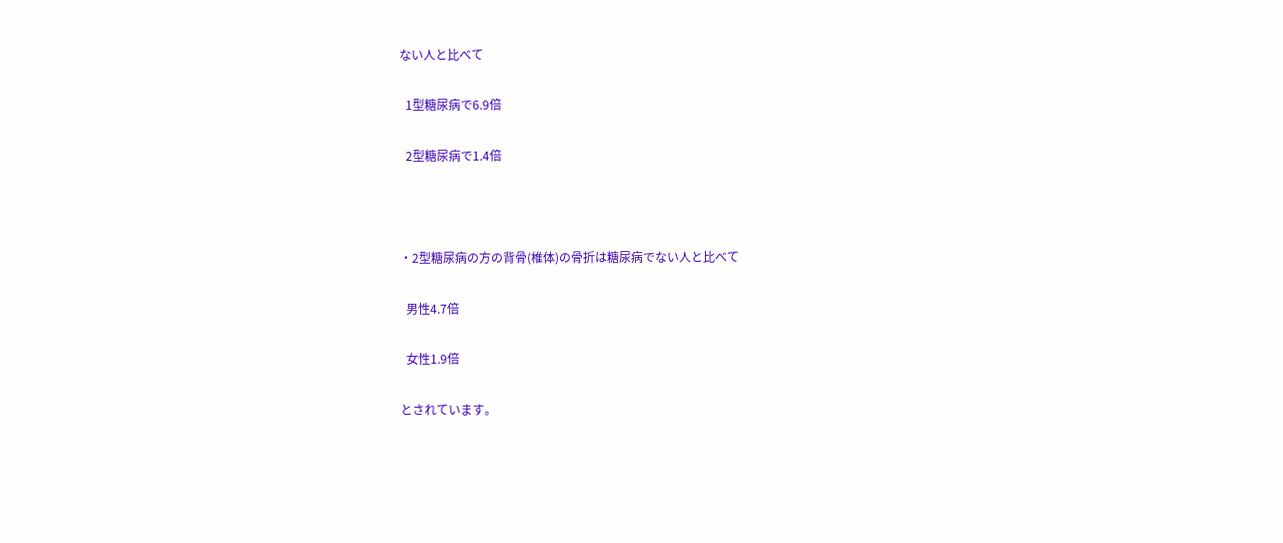ない人と比べて

  1型糖尿病で6.9倍

  2型糖尿病で1.4倍



・2型糖尿病の方の背骨(椎体)の骨折は糖尿病でない人と比べて

  男性4.7倍

  女性1.9倍

とされています。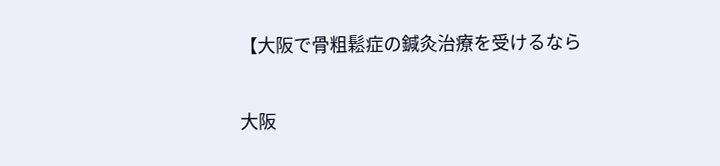【大阪で骨粗鬆症の鍼灸治療を受けるなら

大阪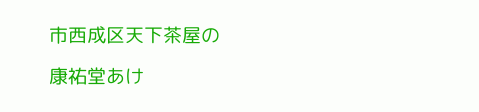市西成区天下茶屋の

康祐堂あけ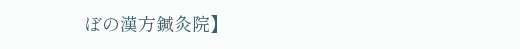ぼの漢方鍼灸院】